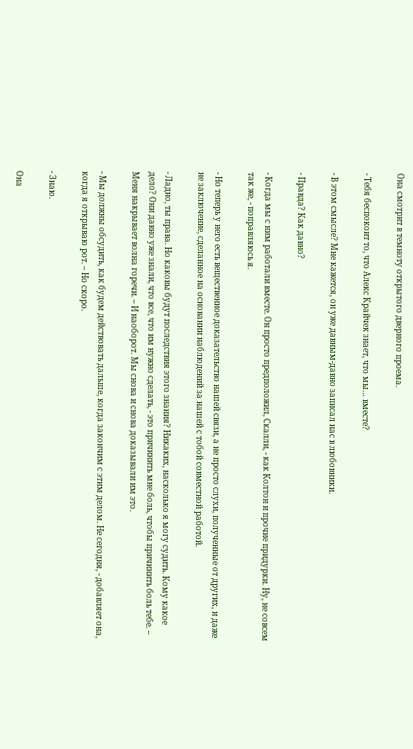Она смотрит в темноту открытого дверного проема.

- Тебя беспокоит то, что Алекс Крайчек знает, что мы… вместе?

- В этом смысле? Мне кажется, он уже давным-давно записал нас в любовники.

- Правда? Как давно?

- Когда мы с ним работали вместе. Он просто предположил, Скалли, - как Колтон и прочие придурки. Ну, не совсем так же, - поправляюсь я.

- Но теперь у него есть вещественное доказательство нашей связи, а не просто слухи, полученные от других, и даже не заключение, сделанное на основании наблюдений за нашей с тобой совместной работой.

- Ладно, ты права. Но каковы будут последствия этого знания? Никаких, насколько я могу судить. Кому какое дело? Они давно уже знали, что все, что им нужно сделать, - это причинить мне боль, чтобы причинить боль тебе. – Меня накрывает волна горечи. – И наоборот. Мы снова и снова доказывали им это.

- Мы должны обсудить, как будем действовать дальше, когда закончим с этим делом. Не сегодня, - добавляет она, когда я открываю рот. – Но скоро.

- Знаю.

Она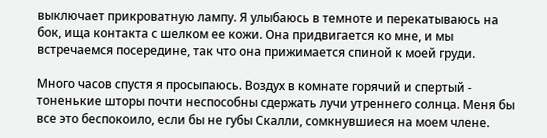выключает прикроватную лампу. Я улыбаюсь в темноте и перекатываюсь на бок, ища контакта с шелком ее кожи. Она придвигается ко мне, и мы встречаемся посередине, так что она прижимается спиной к моей груди.

Много часов спустя я просыпаюсь. Воздух в комнате горячий и спертый - тоненькие шторы почти неспособны сдержать лучи утреннего солнца. Меня бы все это беспокоило, если бы не губы Скалли, сомкнувшиеся на моем члене.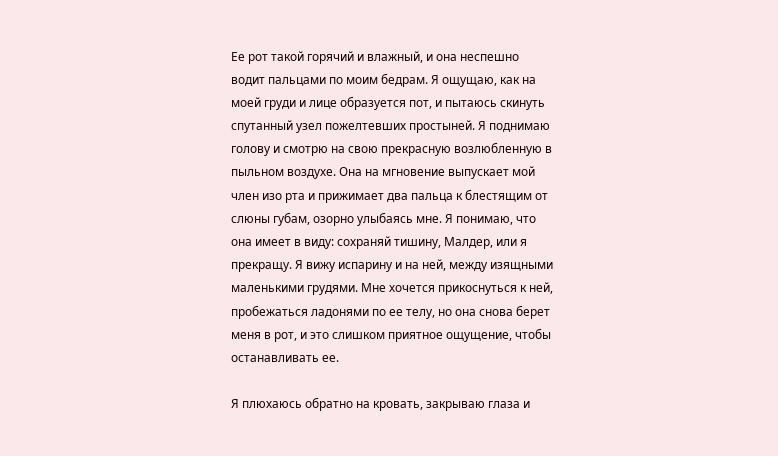Ее рот такой горячий и влажный, и она неспешно водит пальцами по моим бедрам. Я ощущаю, как на моей груди и лице образуется пот, и пытаюсь скинуть спутанный узел пожелтевших простыней. Я поднимаю голову и смотрю на свою прекрасную возлюбленную в пыльном воздухе. Она на мгновение выпускает мой член изо рта и прижимает два пальца к блестящим от слюны губам, озорно улыбаясь мне. Я понимаю, что она имеет в виду: сохраняй тишину, Малдер, или я прекращу. Я вижу испарину и на ней, между изящными маленькими грудями. Мне хочется прикоснуться к ней, пробежаться ладонями по ее телу, но она снова берет меня в рот, и это слишком приятное ощущение, чтобы останавливать ее.

Я плюхаюсь обратно на кровать, закрываю глаза и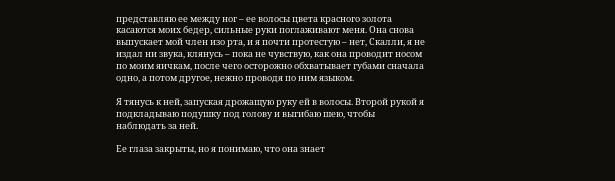представляю ее между ног – ее волосы цвета красного золота касаются моих бедер, сильные руки поглаживают меня. Она снова выпускает мой член изо рта, и я почти протестую – нет, Скалли, я не издал ни звука, клянусь – пока не чувствую, как она проводит носом по моим яичкам, после чего осторожно обхватывает губами сначала одно, а потом другое, нежно проводя по ним языком.

Я тянусь к ней, запуская дрожащую руку ей в волосы. Второй рукой я подкладываю подушку под голову и выгибаю шею, чтобы наблюдать за ней.

Ее глаза закрыты, но я понимаю, что она знает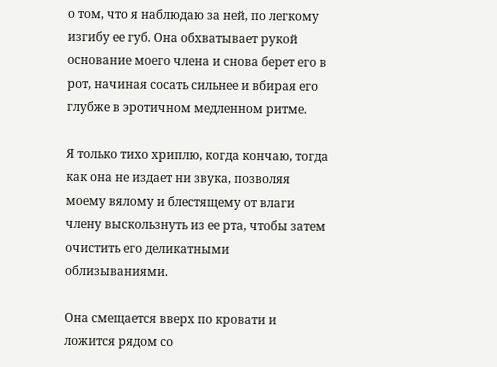о том, что я наблюдаю за ней, по легкому изгибу ее губ. Она обхватывает рукой основание моего члена и снова берет его в рот, начиная сосать сильнее и вбирая его глубже в эротичном медленном ритме.

Я только тихо хриплю, когда кончаю, тогда как она не издает ни звука, позволяя моему вялому и блестящему от влаги члену выскользнуть из ее рта, чтобы затем очистить его деликатными облизываниями.

Она смещается вверх по кровати и ложится рядом со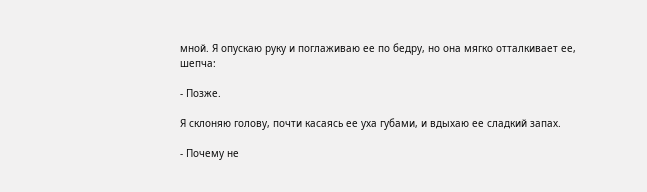мной. Я опускаю руку и поглаживаю ее по бедру, но она мягко отталкивает ее, шепча:

- Позже.

Я склоняю голову, почти касаясь ее уха губами, и вдыхаю ее сладкий запах.

- Почему не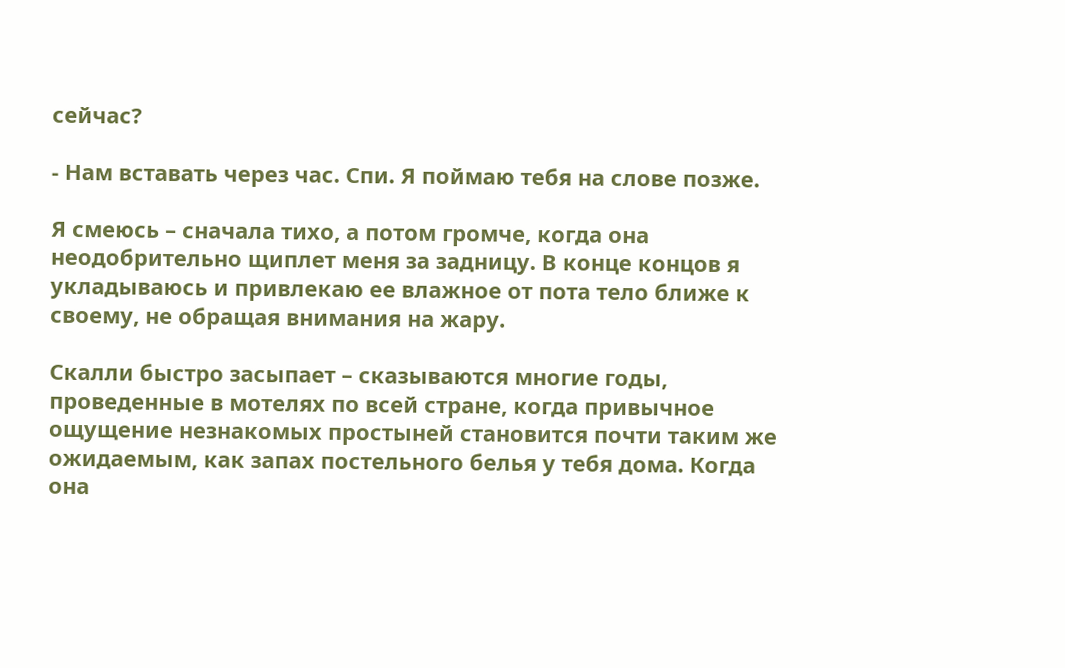сейчас?

- Нам вставать через час. Спи. Я поймаю тебя на слове позже.

Я смеюсь – сначала тихо, а потом громче, когда она неодобрительно щиплет меня за задницу. В конце концов я укладываюсь и привлекаю ее влажное от пота тело ближе к своему, не обращая внимания на жару.

Скалли быстро засыпает – сказываются многие годы, проведенные в мотелях по всей стране, когда привычное ощущение незнакомых простыней становится почти таким же ожидаемым, как запах постельного белья у тебя дома. Когда она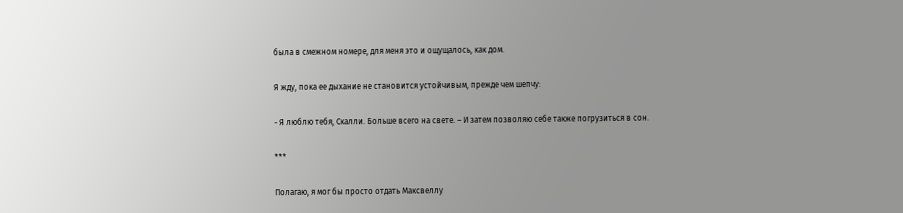была в смежном номере, для меня это и ощущалось, как дом.

Я жду, пока ее дыхание не становится устойчивым, прежде чем шепчу:

- Я люблю тебя, Скалли. Больше всего на свете. – И затем позволяю себе также погрузиться в сон.

***

Полагаю, я мог бы просто отдать Максвеллу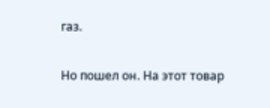газ.

Но пошел он. На этот товар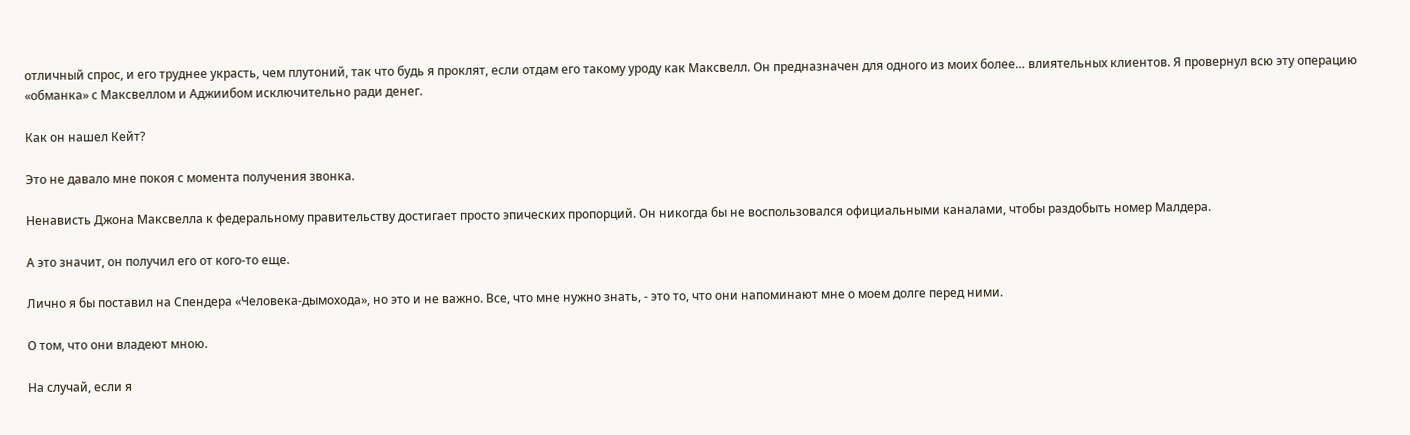отличный спрос, и его труднее украсть, чем плутоний, так что будь я проклят, если отдам его такому уроду как Максвелл. Он предназначен для одного из моих более… влиятельных клиентов. Я провернул всю эту операцию «обманка» с Максвеллом и Аджиибом исключительно ради денег.

Как он нашел Кейт?

Это не давало мне покоя с момента получения звонка.

Ненависть Джона Максвелла к федеральному правительству достигает просто эпических пропорций. Он никогда бы не воспользовался официальными каналами, чтобы раздобыть номер Малдера.

А это значит, он получил его от кого-то еще.

Лично я бы поставил на Спендера «Человека-дымохода», но это и не важно. Все, что мне нужно знать, - это то, что они напоминают мне о моем долге перед ними.

О том, что они владеют мною.

На случай, если я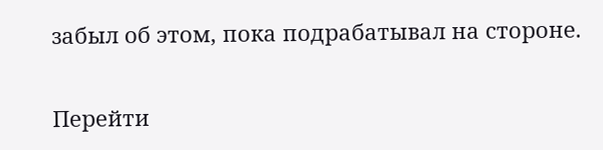забыл об этом, пока подрабатывал на стороне.

Перейти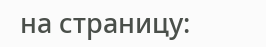на страницу: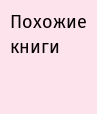Похожие книги